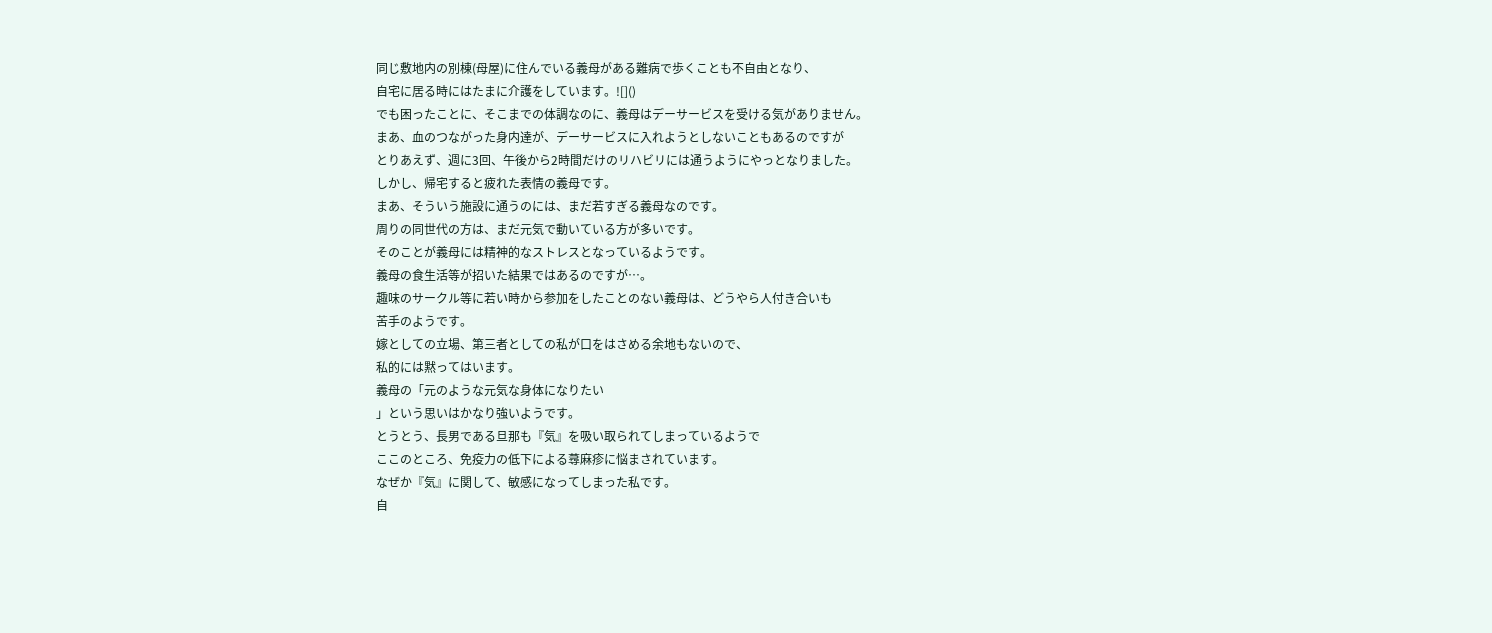同じ敷地内の別棟(母屋)に住んでいる義母がある難病で歩くことも不自由となり、
自宅に居る時にはたまに介護をしています。![]()
でも困ったことに、そこまでの体調なのに、義母はデーサービスを受ける気がありません。
まあ、血のつながった身内達が、デーサービスに入れようとしないこともあるのですが
とりあえず、週に3回、午後から2時間だけのリハビリには通うようにやっとなりました。
しかし、帰宅すると疲れた表情の義母です。
まあ、そういう施設に通うのには、まだ若すぎる義母なのです。
周りの同世代の方は、まだ元気で動いている方が多いです。
そのことが義母には精神的なストレスとなっているようです。
義母の食生活等が招いた結果ではあるのですが…。
趣味のサークル等に若い時から参加をしたことのない義母は、どうやら人付き合いも
苦手のようです。
嫁としての立場、第三者としての私が口をはさめる余地もないので、
私的には黙ってはいます。
義母の「元のような元気な身体になりたい
」という思いはかなり強いようです。
とうとう、長男である旦那も『気』を吸い取られてしまっているようで
ここのところ、免疫力の低下による蕁麻疹に悩まされています。
なぜか『気』に関して、敏感になってしまった私です。
自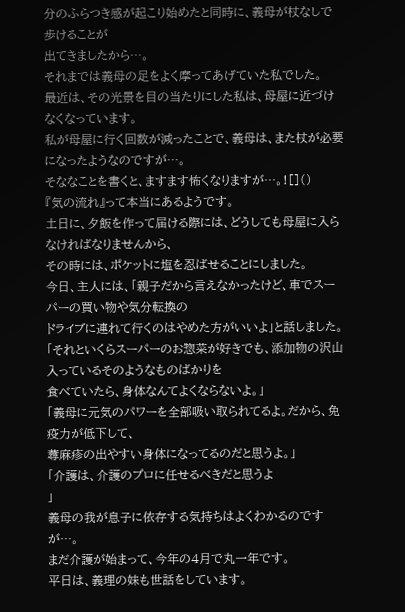分のふらつき感が起こり始めたと同時に、義母が杖なしで歩けることが
出てきましたから…。
それまでは義母の足をよく摩ってあげていた私でした。
最近は、その光景を目の当たりにした私は、母屋に近づけなくなっています。
私が母屋に行く回数が減ったことで、義母は、また杖が必要になったようなのですが…。
そななことを書くと、ますます怖くなりますが…。![]()
『気の流れ』って本当にあるようです。
土日に、夕飯を作って届ける際には、どうしても母屋に入らなければなりませんから、
その時には、ポケットに塩を忍ばせることにしました。
今日、主人には、「親子だから言えなかったけど、車でスーパーの買い物や気分転換の
ドライブに連れて行くのはやめた方がいいよ」と話しました。
「それといくらスーパーのお惣菜が好きでも、添加物の沢山入っているそのようなものばかりを
食べていたら、身体なんてよくならないよ。」
「義母に元気のパワーを全部吸い取られてるよ。だから、免疫力が低下して、
蕁麻疹の出やすい身体になってるのだと思うよ。」
「介護は、介護のプロに任せるべきだと思うよ
」
義母の我が息子に依存する気持ちはよくわかるのですが…。
まだ介護が始まって、今年の4月で丸一年です。
平日は、義理の妹も世話をしています。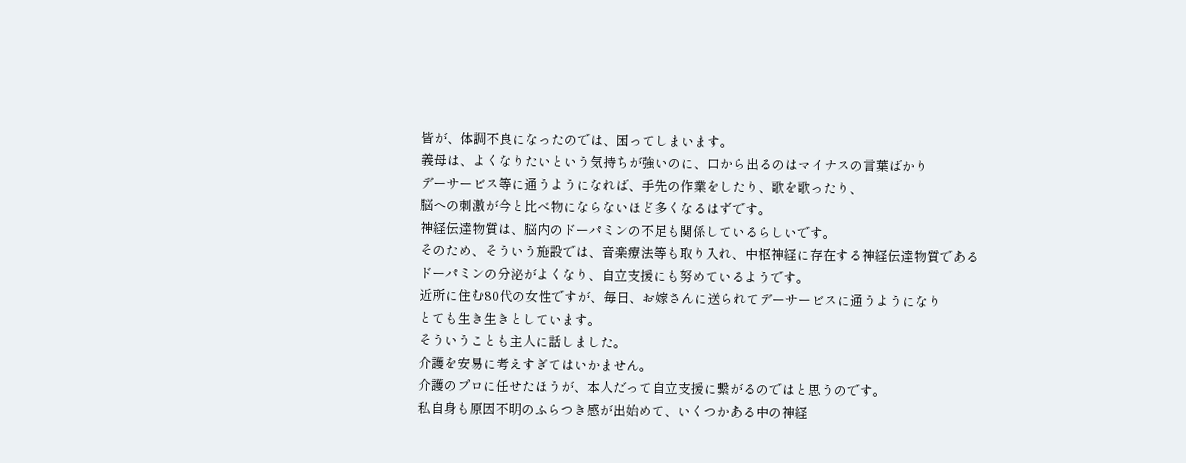皆が、体調不良になったのでは、困ってしまいます。
義母は、よくなりたいという気持ちが強いのに、口から出るのはマイナスの言葉ばかり
デーサービス等に通うようになれば、手先の作業をしたり、歌を歌ったり、
脳への刺激が今と比べ物にならないほど多くなるはずです。
神経伝達物質は、脳内のドーパミンの不足も関係しているらしいです。
そのため、そういう施設では、音楽療法等も取り入れ、中枢神経に存在する神経伝達物質である
ドーパミンの分泌がよくなり、自立支援にも努めているようです。
近所に住む80代の女性ですが、毎日、お嫁さんに送られてデーサービスに通うようになり
とても生き生きとしています。
そういうことも主人に話しました。
介護を安易に考えすぎてはいかません。
介護のプロに任せたほうが、本人だって自立支援に繋がるのではと思うのです。
私自身も原因不明のふらつき感が出始めて、いくつかある中の神経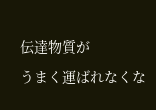伝達物質が
うまく運ばれなくな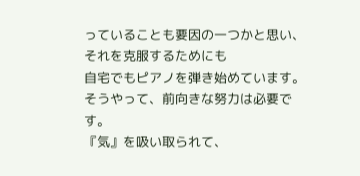っていることも要因の一つかと思い、それを克服するためにも
自宅でもピアノを弾き始めています。
そうやって、前向きな努力は必要です。
『気』を吸い取られて、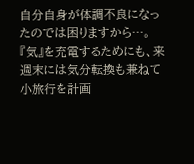自分自身が体調不良になったのでは困りますから…。
『気』を充電するためにも、来週末には気分転換も兼ねて小旅行を計画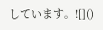しています。![]()